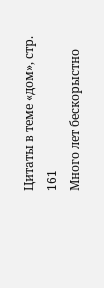Цитаты в теме «дом», стр. 161
Много лет бескорыстно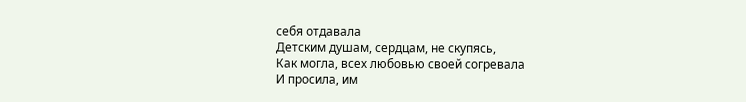себя отдавала
Детским душам, сердцам, не скупясь,
Как могла, всех любовью своей согревала
И просила, им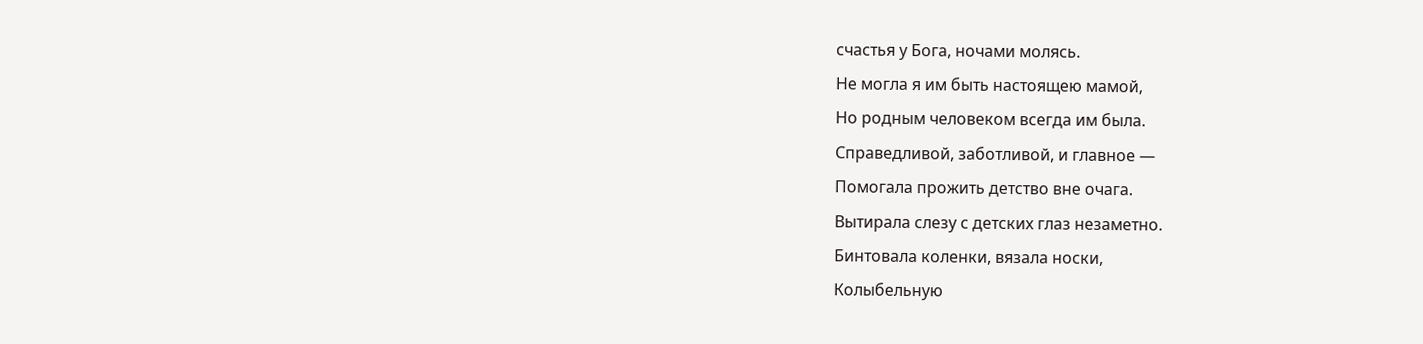счастья у Бога, ночами молясь.
Не могла я им быть настоящею мамой,
Но родным человеком всегда им была.
Справедливой, заботливой, и главное —
Помогала прожить детство вне очага.
Вытирала слезу с детских глаз незаметно.
Бинтовала коленки, вязала носки,
Колыбельную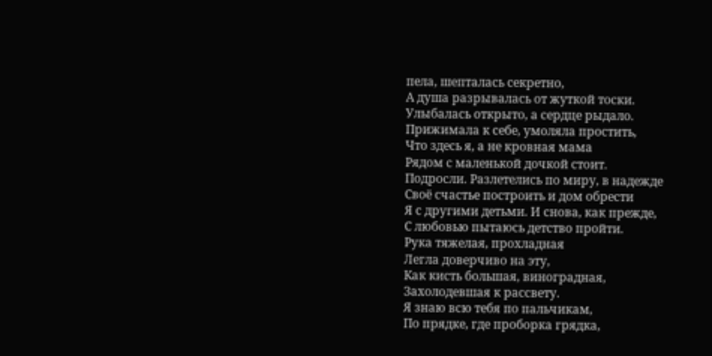пела, шепталась секретно,
А душа разрывалась от жуткой тоски.
Улыбалась открыто, а сердце рыдало.
Прижимала к себе, умоляла простить,
Что здесь я, а не кровная мама
Рядом с маленькой дочкой стоит.
Подросли. Разлетелись по миру, в надежде
Своё счастье построить и дом обрести
Я с другими детьми. И снова, как прежде,
С любовью пытаюсь детство пройти.
Рука тяжелая, прохладная
Легла доверчиво на эту,
Как кисть большая, виноградная,
Захолодевшая к рассвету.
Я знаю всю тебя по пальчикам,
По прядке, где проборка грядка,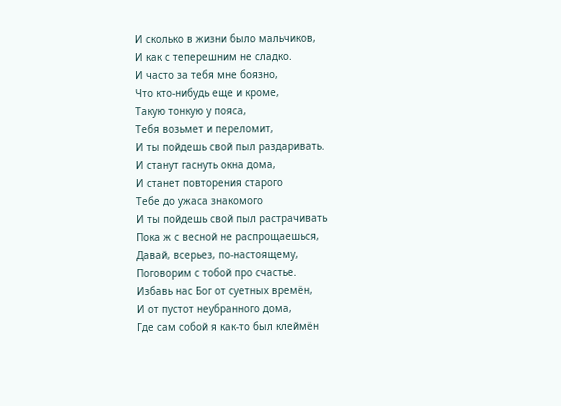И сколько в жизни было мальчиков,
И как с теперешним не сладко.
И часто за тебя мне боязно,
Что кто-нибудь еще и кроме,
Такую тонкую у пояса,
Тебя возьмет и переломит,
И ты пойдешь свой пыл раздаривать.
И станут гаснуть окна дома,
И станет повторения старого
Тебе до ужаса знакомого
И ты пойдешь свой пыл растрачивать
Пока ж с весной не распрощаешься,
Давай, всерьез, по-настоящему,
Поговорим с тобой про счастье.
Избавь нас Бог от суетных времён,
И от пустот неубранного дома,
Где сам собой я как-то был клеймён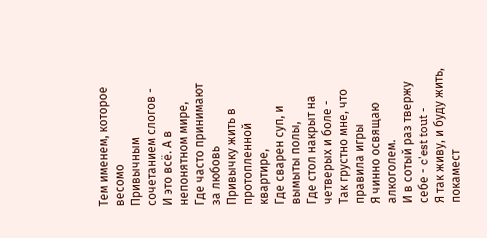Тем именем, которое весомо
Привычным сочетанием слогов -
И это всё. А в непонятном мире,
Где часто принимают за любовь
Привычку жить в протопленной квартире,
Где сварен суп, и вымыты полы,
Где стол накрыт на четверых и боле -
Так грустно мне, что правила игры
Я чинно освящаю алкоголем.
И в сотый раз твержу себе - c'est tout -
Я так живу, и буду жить, покамест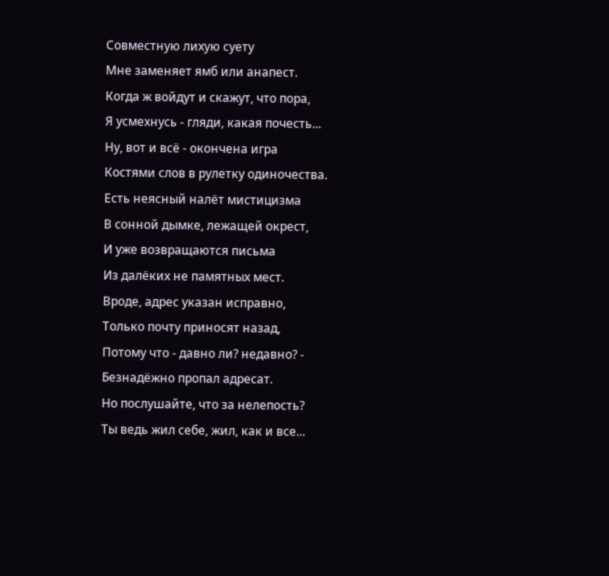Совместную лихую суету
Мне заменяет ямб или анапест.
Когда ж войдут и скажут, что пора,
Я усмехнусь - гляди, какая почесть...
Ну, вот и всё - окончена игра
Костями слов в рулетку одиночества.
Есть неясный налёт мистицизма
В сонной дымке, лежащей окрест,
И уже возвращаются письма
Из далёких не памятных мест.
Вроде, адрес указан исправно,
Только почту приносят назад,
Потому что - давно ли? недавно? -
Безнадёжно пропал адресат.
Но послушайте, что за нелепость?
Ты ведь жил себе, жил, как и все...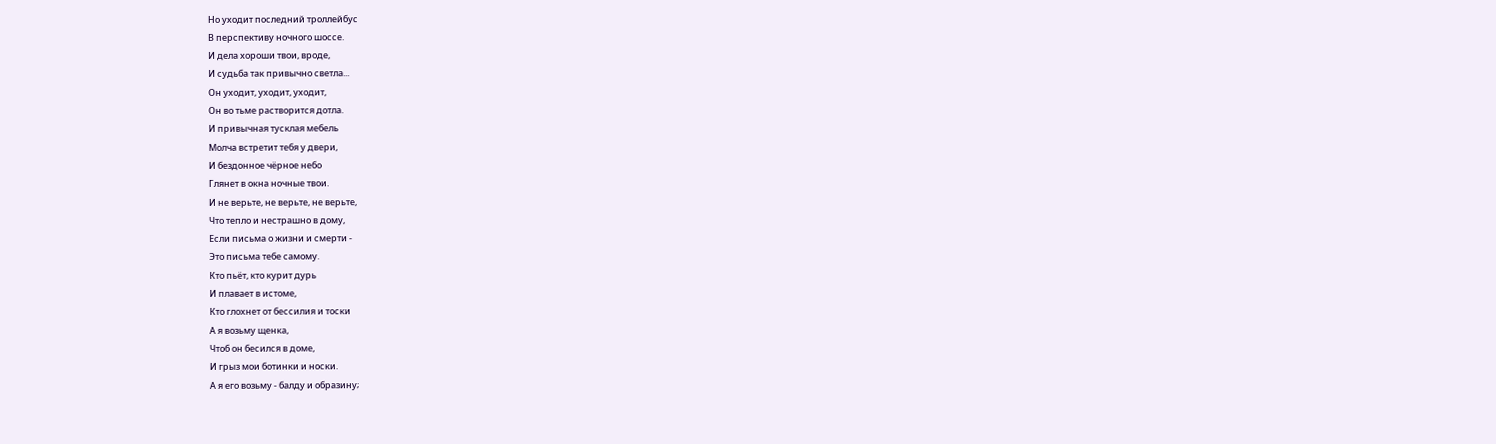Но уходит последний троллейбус
В перспективу ночного шоссе.
И дела хороши твои, вроде,
И судьба так привычно светла...
Он уходит, уходит, уходит,
Он во тьме растворится дотла.
И привычная тусклая мебель
Молча встретит тебя у двери,
И бездонное чёрное небо
Глянет в окна ночные твои.
И не верьте, не верьте, не верьте,
Что тепло и нестрашно в дому,
Если письма о жизни и смерти -
Это письма тебе самому.
Кто пьёт, кто курит дурь
И плавает в истоме,
Кто глохнет от бессилия и тоски
А я возьму щенка,
Чтоб он бесился в доме,
И грыз мои ботинки и носки.
А я его возьму - балду и образину;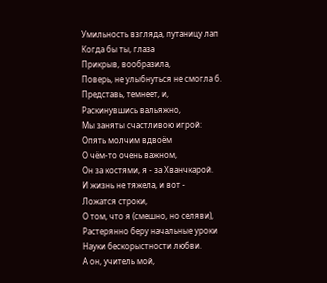Умильность взгляда, путаницу лап
Когда бы ты, глаза
Прикрыв, вообразила,
Поверь, не улыбнуться не смогла б.
Представь, темнеет, и,
Раскинувшись вальяжно,
Мы заняты счастливою игрой:
Опять молчим вдвоём
О чём-то очень важном,
Он за костями, я - за Хванчкарой.
И жизнь не тяжела, и вот -
Ложатся строки,
О том, что я (смешно, но селяви),
Растерянно беру начальные уроки
Науки бескорыстности любви.
А он, учитель мой,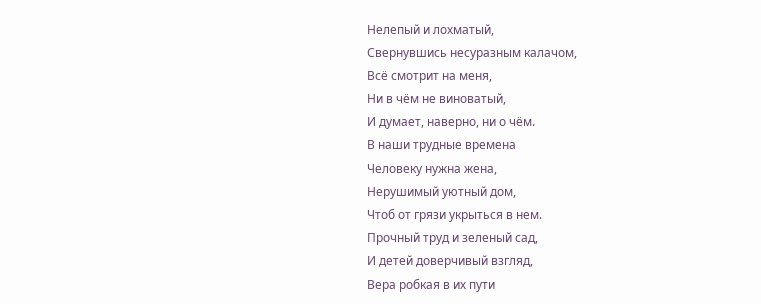Нелепый и лохматый,
Свернувшись несуразным калачом,
Всё смотрит на меня,
Ни в чём не виноватый,
И думает, наверно, ни о чём.
В наши трудные времена
Человеку нужна жена,
Нерушимый уютный дом,
Чтоб от грязи укрыться в нем.
Прочный труд и зеленый сад,
И детей доверчивый взгляд,
Вера робкая в их пути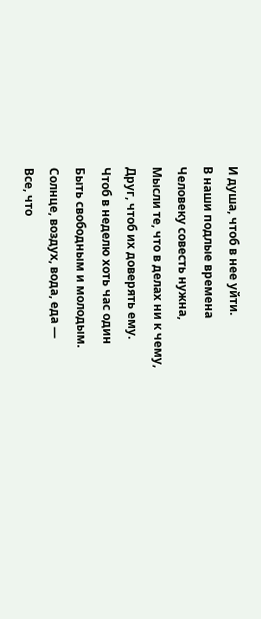И душа, чтоб в нее уйти.
В наши подлые времена
Человеку совесть нужна,
Мысли те, что в делах ни к чему,
Друг, чтоб их доверять ему.
Чтоб в неделю хоть час один
Быть свободным и молодым.
Солнце, воздух, вода, еда —
Все, что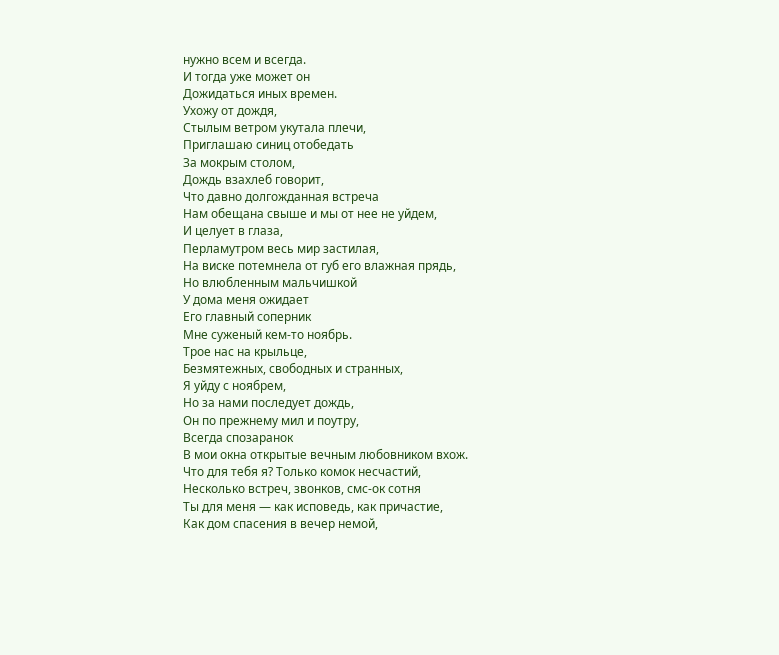нужно всем и всегда.
И тогда уже может он
Дожидаться иных времен.
Ухожу от дождя,
Стылым ветром укутала плечи,
Приглашаю синиц отобедать
За мокрым столом,
Дождь взахлеб говорит,
Что давно долгожданная встреча
Нам обещана свыше и мы от нее не уйдем,
И целует в глаза,
Перламутром весь мир застилая,
На виске потемнела от губ его влажная прядь,
Но влюбленным мальчишкой
У дома меня ожидает
Его главный соперник
Мне суженый кем-то ноябрь.
Трое нас на крыльце,
Безмятежных, свободных и странных,
Я уйду с ноябрем,
Но за нами последует дождь,
Он по прежнему мил и поутру,
Всегда спозаранок
В мои окна открытые вечным любовником вхож.
Что для тебя я? Только комок несчастий,
Несколько встреч, звонков, смс-ок сотня
Ты для меня — как исповедь, как причастие,
Как дом спасения в вечер немой,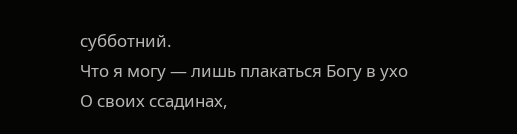субботний.
Что я могу — лишь плакаться Богу в ухо
О своих ссадинах,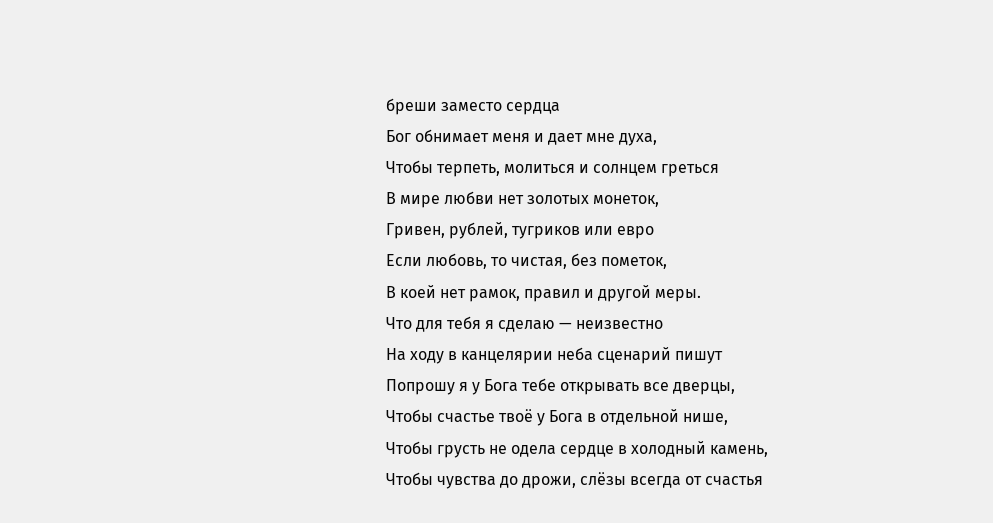бреши заместо сердца
Бог обнимает меня и дает мне духа,
Чтобы терпеть, молиться и солнцем греться
В мире любви нет золотых монеток,
Гривен, рублей, тугриков или евро
Если любовь, то чистая, без пометок,
В коей нет рамок, правил и другой меры.
Что для тебя я сделаю — неизвестно
На ходу в канцелярии неба сценарий пишут
Попрошу я у Бога тебе открывать все дверцы,
Чтобы счастье твоё у Бога в отдельной нише,
Чтобы грусть не одела сердце в холодный камень,
Чтобы чувства до дрожи, слёзы всегда от счастья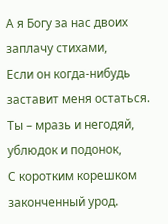А я Богу за нас двоих заплачу стихами,
Если он когда-нибудь заставит меня остаться.
Ты – мразь и негодяй, ублюдок и подонок,
С коротким корешком законченный урод.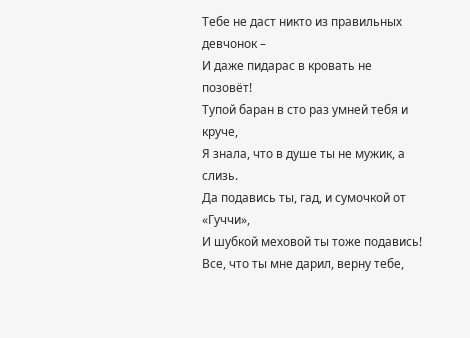Тебе не даст никто из правильных девчонок –
И даже пидарас в кровать не позовёт!
Тупой баран в сто раз умней тебя и круче,
Я знала, что в душе ты не мужик, а слизь.
Да подавись ты, гад, и сумочкой от «Гуччи»,
И шубкой меховой ты тоже подавись!
Все, что ты мне дарил, верну тебе,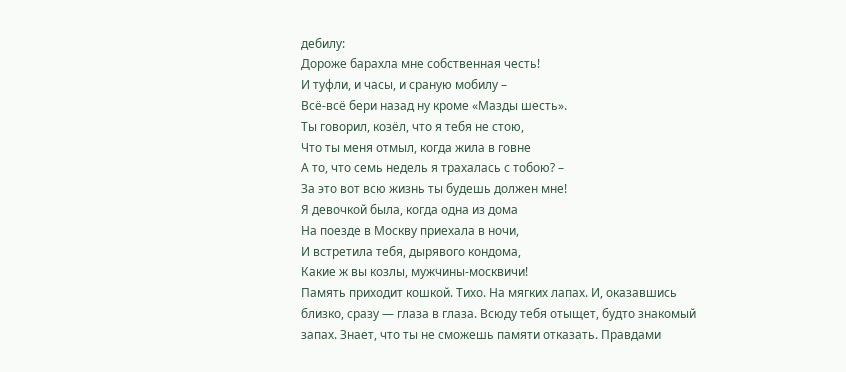дебилу:
Дороже барахла мне собственная честь!
И туфли, и часы, и сраную мобилу –
Всё-всё бери назад ну кроме «Мазды шесть».
Ты говорил, козёл, что я тебя не стою,
Что ты меня отмыл, когда жила в говне
А то, что семь недель я трахалась с тобою? –
За это вот всю жизнь ты будешь должен мне!
Я девочкой была, когда одна из дома
На поезде в Москву приехала в ночи,
И встретила тебя, дырявого кондома,
Какие ж вы козлы, мужчины-москвичи!
Память приходит кошкой. Тихо. На мягких лапах. И, оказавшись близко, сразу — глаза в глаза. Всюду тебя отыщет, будто знакомый запах. Знает, что ты не сможешь памяти отказать. Правдами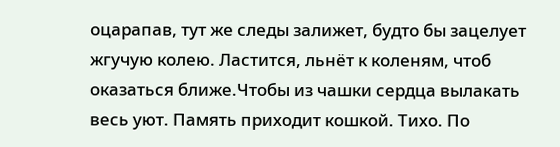оцарапав, тут же следы залижет, будто бы зацелует жгучую колею. Ластится, льнёт к коленям, чтоб оказаться ближе.Чтобы из чашки сердца вылакать весь уют. Память приходит кошкой. Тихо. По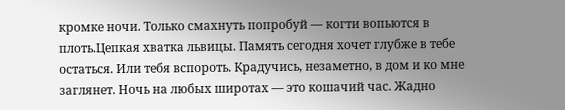кромке ночи. Только смахнуть попробуй — когти вопьются в плоть.Цепкая хватка львицы. Память сегодня хочет глубже в тебе остаться. Или тебя вспороть. Крадучись, незаметно, в дом и ко мне заглянет. Ночь на любых широтах — это кошачий час. Жадно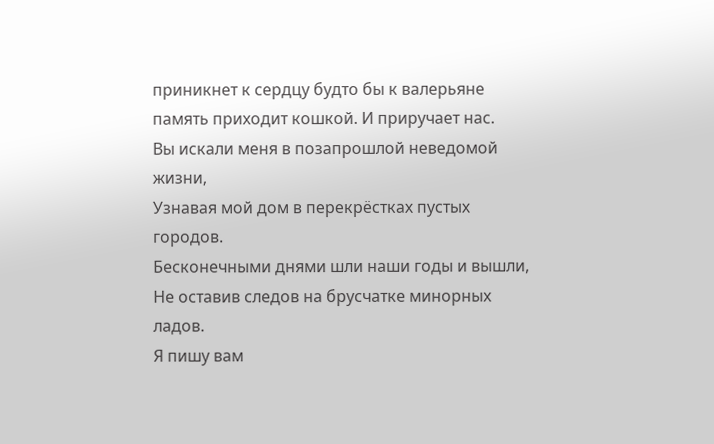приникнет к сердцу будто бы к валерьяне память приходит кошкой. И приручает нас.
Вы искали меня в позапрошлой неведомой жизни,
Узнавая мой дом в перекрёстках пустых городов.
Бесконечными днями шли наши годы и вышли,
Не оставив следов на брусчатке минорных ладов.
Я пишу вам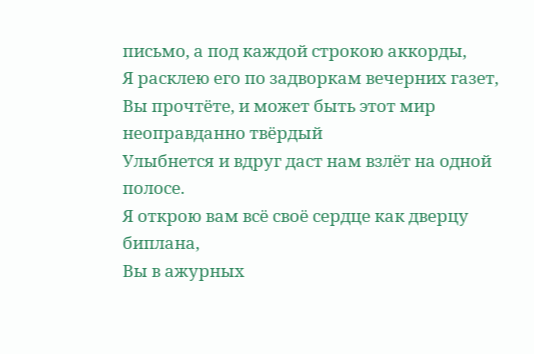письмо, а под каждой строкою аккорды,
Я расклею его по задворкам вечерних газет,
Вы прочтёте, и может быть этот мир неоправданно твёрдый
Улыбнется и вдруг даст нам взлёт на одной полосе.
Я открою вам всё своё сердце как дверцу биплана,
Вы в ажурных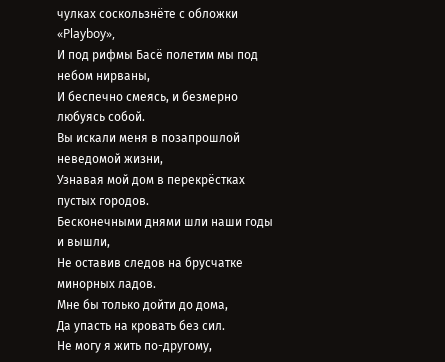чулках соскользнёте с обложки «Playboy»,
И под рифмы Басё полетим мы под небом нирваны,
И беспечно смеясь, и безмерно любуясь собой.
Вы искали меня в позапрошлой неведомой жизни,
Узнавая мой дом в перекрёстках пустых городов.
Бесконечными днями шли наши годы и вышли,
Не оставив следов на брусчатке минорных ладов.
Мне бы только дойти до дома,
Да упасть на кровать без сил.
Не могу я жить по-другому,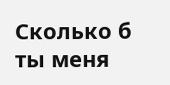Сколько б ты меня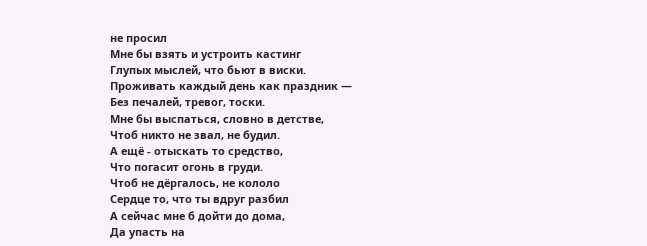не просил
Мне бы взять и устроить кастинг
Глупых мыслей, что бьют в виски.
Проживать каждый день как праздник —
Без печалей, тревог, тоски.
Мне бы выспаться, словно в детстве,
Чтоб никто не звал, не будил.
А ещё - отыскать то средство,
Что погасит огонь в груди.
Чтоб не дёргалось, не кололо
Сердце то, что ты вдруг разбил
А сейчас мне б дойти до дома,
Да упасть на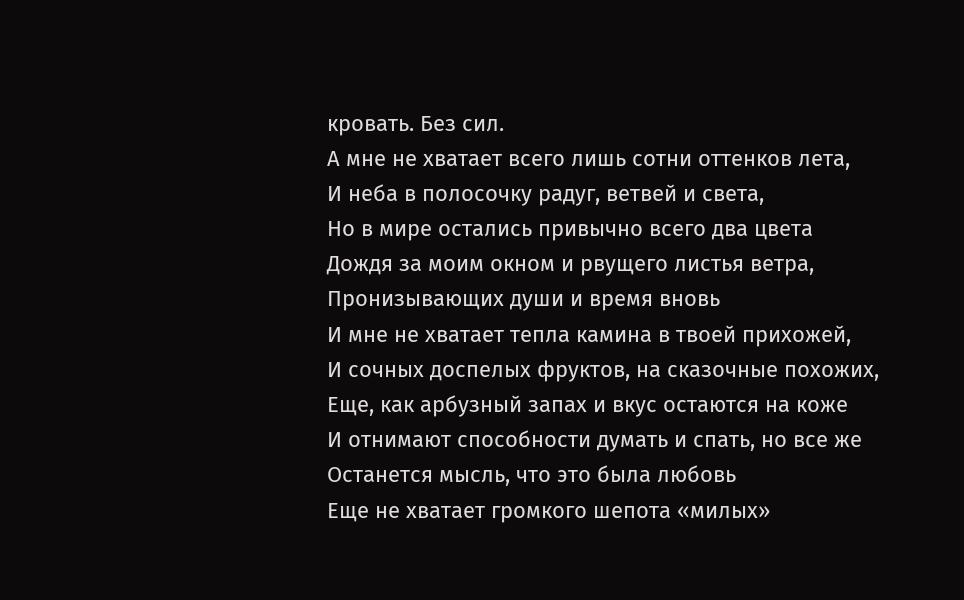кровать. Без сил.
А мне не хватает всего лишь сотни оттенков лета,
И неба в полосочку радуг, ветвей и света,
Но в мире остались привычно всего два цвета
Дождя за моим окном и рвущего листья ветра,
Пронизывающих души и время вновь
И мне не хватает тепла камина в твоей прихожей,
И сочных доспелых фруктов, на сказочные похожих,
Еще, как арбузный запах и вкус остаются на коже
И отнимают способности думать и спать, но все же
Останется мысль, что это была любовь
Еще не хватает громкого шепота «милых»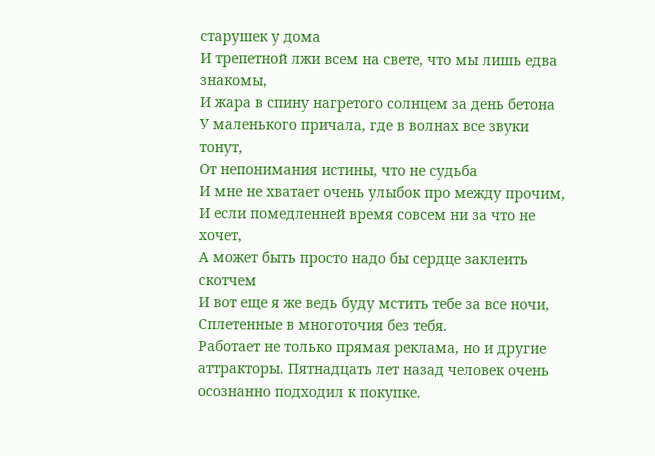старушек у дома
И трепетной лжи всем на свете, что мы лишь едва знакомы,
И жара в спину нагретого солнцем за день бетона
У маленького причала, где в волнах все звуки тонут,
От непонимания истины, что не судьба
И мне не хватает очень улыбок про между прочим,
И если помедленней время совсем ни за что не хочет,
А может быть просто надо бы сердце заклеить скотчем
И вот еще я же ведь буду мстить тебе за все ночи,
Сплетенные в многоточия без тебя.
Работает не только прямая реклама, но и другие аттракторы. Пятнадцать лет назад человек очень осознанно подходил к покупке.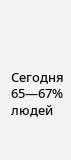Сегодня 65—67% людей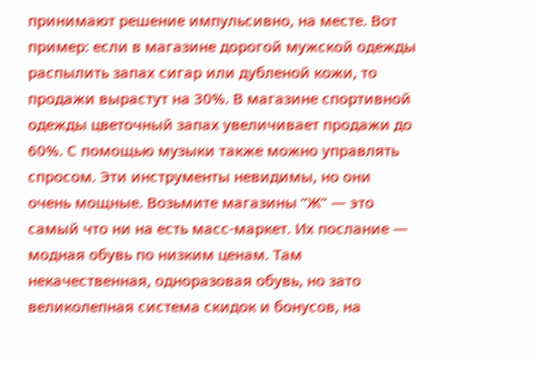принимают решение импульсивно, на месте. Вот пример: если в магазине дорогой мужской одежды распылить запах сигар или дубленой кожи, то продажи вырастут на 30%. В магазине спортивной одежды цветочный запах увеличивает продажи до 60%. С помощью музыки также можно управлять спросом. Эти инструменты невидимы, но они очень мощные. Возьмите магазины “Ж” — это самый что ни на есть масс-маркет. Их послание — модная обувь по низким ценам. Там некачественная, одноразовая обувь, но зато великолепная система скидок и бонусов, на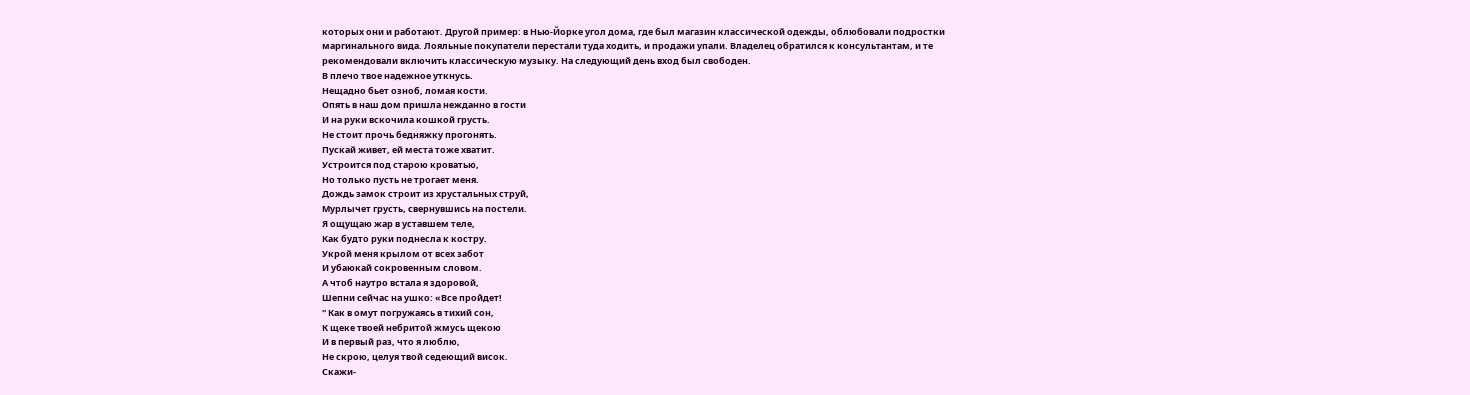которых они и работают. Другой пример: в Нью-Йорке угол дома, где был магазин классической одежды, облюбовали подростки маргинального вида. Лояльные покупатели перестали туда ходить, и продажи упали. Владелец обратился к консультантам, и те рекомендовали включить классическую музыку. На следующий день вход был свободен.
В плечо твое надежное уткнусь.
Нещадно бьет озноб, ломая кости.
Опять в наш дом пришла нежданно в гости
И на руки вскочила кошкой грусть.
Не стоит прочь бедняжку прогонять.
Пускай живет, ей места тоже хватит.
Устроится под старою кроватью,
Но только пусть не трогает меня.
Дождь замок строит из хрустальных струй,
Мурлычет грусть, свернувшись на постели.
Я ощущаю жар в уставшем теле,
Как будто руки поднесла к костру.
Укрой меня крылом от всех забот
И убаюкай сокровенным словом.
А чтоб наутро встала я здоровой,
Шепни сейчас на ушко: «Все пройдет!
" Как в омут погружаясь в тихий сон,
К щеке твоей небритой жмусь щекою
И в первый раз, что я люблю,
Не скрою, целуя твой седеющий висок.
Скажи-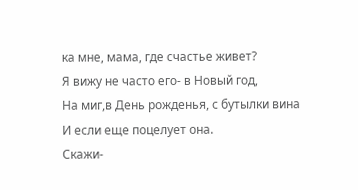ка мне, мама, где счастье живет?
Я вижу не часто его- в Новый год,
На миг,в День рожденья, с бутылки вина
И если еще поцелует она.
Скажи-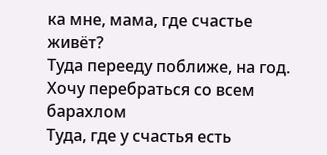ка мне, мама, где счастье живёт?
Туда перееду поближе, на год.
Хочу перебраться со всем барахлом
Туда, где у счастья есть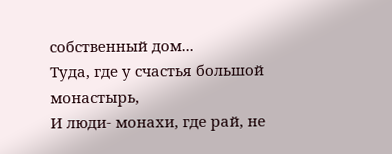собственный дом...
Туда, где у счастья большой монастырь,
И люди- монахи, где рай, не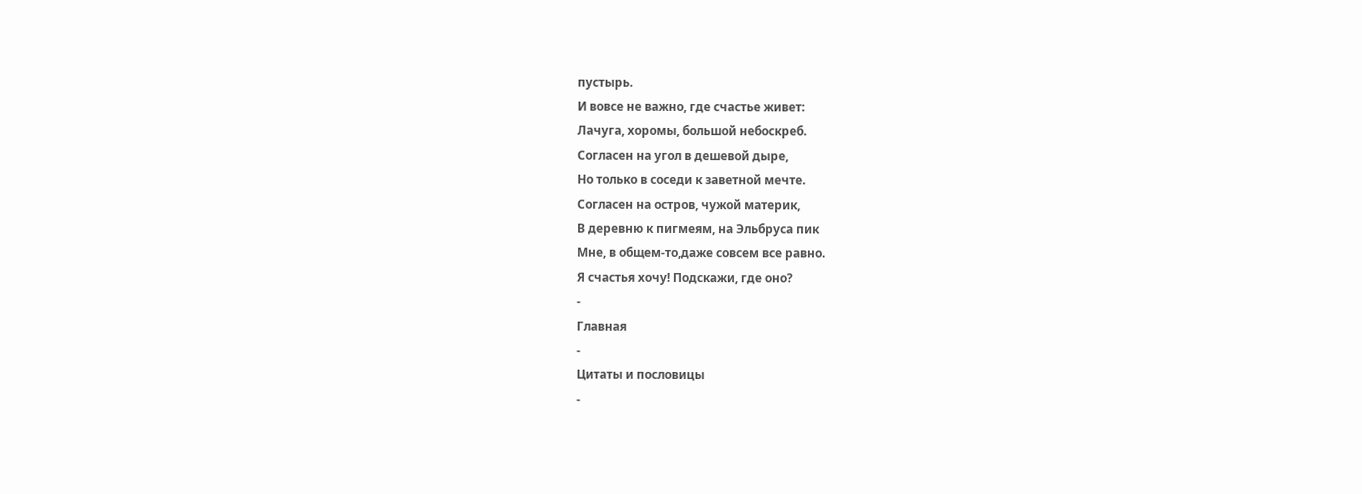пустырь.
И вовсе не важно, где счастье живет:
Лачуга, хоромы, большой небоскреб.
Согласен на угол в дешевой дыре,
Но только в соседи к заветной мечте.
Согласен на остров, чужой материк,
В деревню к пигмеям, на Эльбруса пик
Мне, в общем-то,даже совсем все равно.
Я счастья хочу! Подскажи, где оно?
-
Главная
-
Цитаты и пословицы
-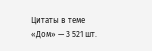Цитаты в теме «Дом» — 3 521 шт.